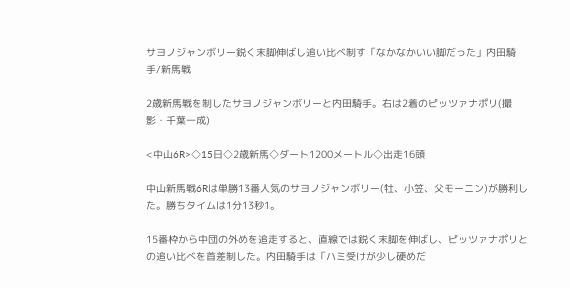サヨノジャンボリー鋭く末脚伸ばし追い比べ制す「なかなかいい脚だった」内田騎手/新馬戦

2歳新馬戦を制したサヨノジャンボリーと内田騎手。右は2着のピッツァナポリ(撮影・千葉一成)

<中山6R>◇15日◇2歳新馬◇ダート1200メートル◇出走16頭

中山新馬戦6Rは単勝13番人気のサヨノジャンボリー(牡、小笠、父モーニン)が勝利した。勝ちタイムは1分13秒1。

15番枠から中団の外めを追走すると、直線では鋭く末脚を伸ばし、ピッツァナポリとの追い比べを首差制した。内田騎手は「ハミ受けが少し硬めだ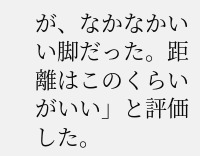が、なかなかいい脚だった。距離はこのくらいがいい」と評価した。